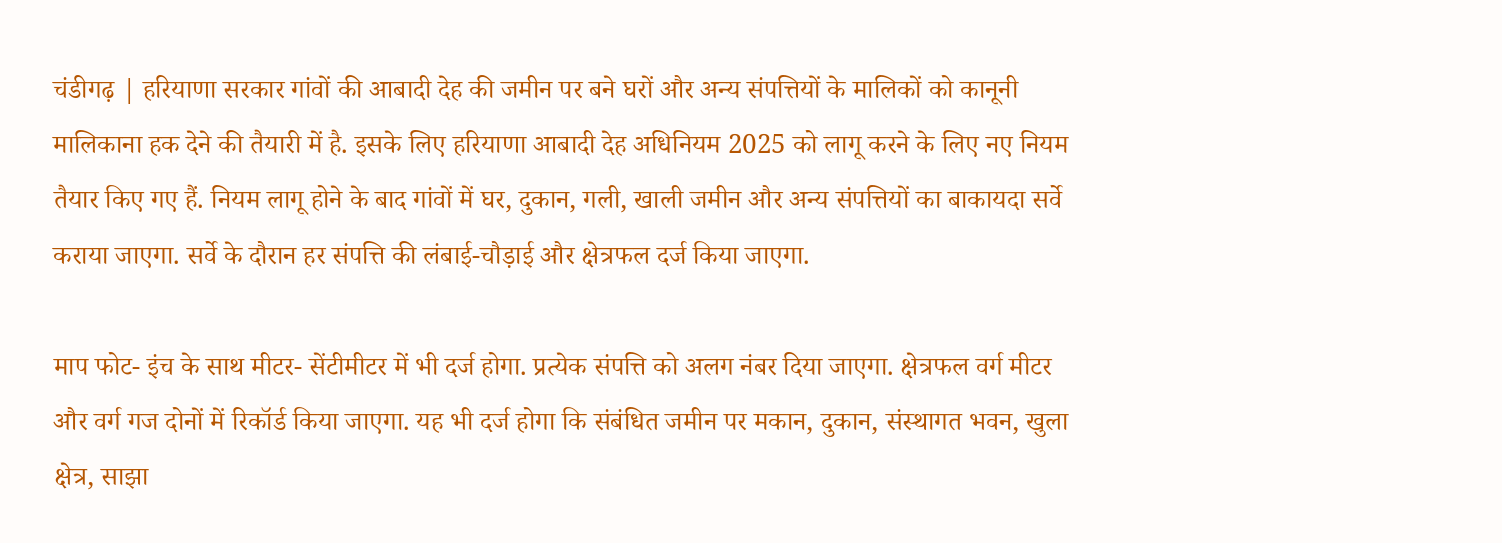चंडीगढ़ | हरियाणा सरकार गांवों की आबादी देह की जमीन पर बने घरों और अन्य संपत्तियों के मालिकों को कानूनी मालिकाना हक देने की तैयारी में है. इसके लिए हरियाणा आबादी देह अधिनियम 2025 को लागू करने के लिए नए नियम तैयार किए गए हैं. नियम लागू होने के बाद गांवों में घर, दुकान, गली, खाली जमीन और अन्य संपत्तियों का बाकायदा सर्वे कराया जाएगा. सर्वे के दौरान हर संपत्ति की लंबाई-चौड़ाई और क्षेत्रफल दर्ज किया जाएगा.

माप फोट- इंच के साथ मीटर- सेंटीमीटर में भी दर्ज होगा. प्रत्येक संपत्ति को अलग नंबर दिया जाएगा. क्षेत्रफल वर्ग मीटर और वर्ग गज दोनों में रिकॉर्ड किया जाएगा. यह भी दर्ज होगा कि संबंधित जमीन पर मकान, दुकान, संस्थागत भवन, खुला क्षेत्र, साझा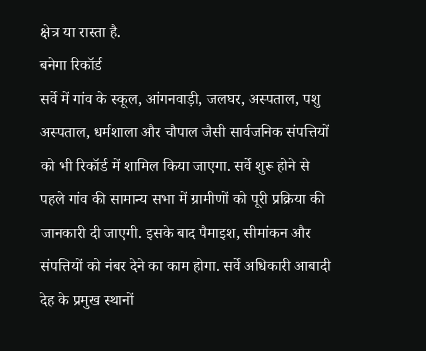क्षेत्र या रास्ता है.
बनेगा रिकॉर्ड
सर्वे में गांव के स्कूल, आंगनवाड़ी, जलघर, अस्पताल, पशु अस्पताल, धर्मशाला और चौपाल जैसी सार्वजनिक संपत्तियों को भी रिकॉर्ड में शामिल किया जाएगा. सर्वे शुरू होने से पहले गांव की सामान्य सभा में ग्रामीणों को पूरी प्रक्रिया की जानकारी दी जाएगी. इसके बाद पैमाइश, सीमांकन और संपत्तियों को नंबर देने का काम होगा. सर्वे अधिकारी आबादी देह के प्रमुख स्थानों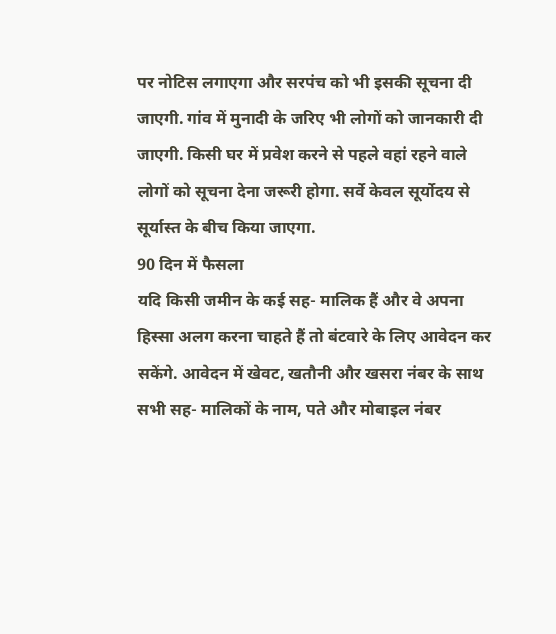पर नोटिस लगाएगा और सरपंच को भी इसकी सूचना दी जाएगी. गांव में मुनादी के जरिए भी लोगों को जानकारी दी जाएगी. किसी घर में प्रवेश करने से पहले वहां रहने वाले लोगों को सूचना देना जरूरी होगा. सर्वे केवल सूर्योदय से सूर्यास्त के बीच किया जाएगा.
90 दिन में फैसला
यदि किसी जमीन के कई सह- मालिक हैं और वे अपना हिस्सा अलग करना चाहते हैं तो बंटवारे के लिए आवेदन कर सकेंगे. आवेदन में खेवट, खतौनी और खसरा नंबर के साथ सभी सह- मालिकों के नाम, पते और मोबाइल नंबर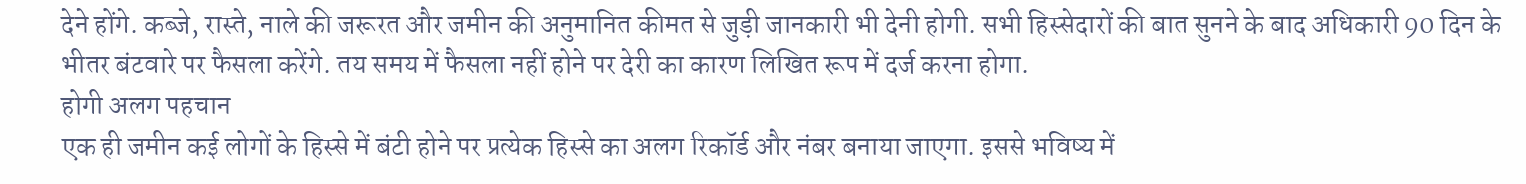देने होंगे. कब्जे, रास्ते, नाले की जरूरत और जमीन की अनुमानित कीमत से जुड़ी जानकारी भी देनी होगी. सभी हिस्सेदारों की बात सुनने के बाद अधिकारी 90 दिन के भीतर बंटवारे पर फैसला करेंगे. तय समय में फैसला नहीं होने पर देरी का कारण लिखित रूप में दर्ज करना होगा.
होगी अलग पहचान
एक ही जमीन कई लोगों के हिस्से में बंटी होने पर प्रत्येक हिस्से का अलग रिकॉर्ड और नंबर बनाया जाएगा. इससे भविष्य में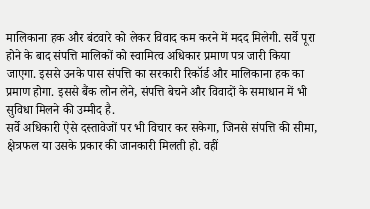मालिकाना हक और बंटवारे को लेकर विवाद कम करने में मदद मिलेगी. सर्वे पूरा होने के बाद संपत्ति मालिकों को स्वामित्व अधिकार प्रमाण पत्र जारी किया जाएगा. इससे उनके पास संपत्ति का सरकारी रिकॉर्ड और मालिकाना हक का प्रमाण होगा. इससे बैंक लोन लेने, संपत्ति बेचने और विवादों के समाधान में भी सुविधा मिलने की उम्मीद है.
सर्वे अधिकारी ऐसे दस्तावेजों पर भी विचार कर सकेगा, जिनसे संपत्ति की सीमा, क्षेत्रफल या उसके प्रकार की जानकारी मिलती हो. वहीं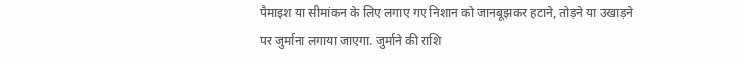पैमाइश या सीमांकन के लिए लगाए गए निशान को जानबूझकर हटाने, तोड़ने या उखाड़ने पर जुर्माना लगाया जाएगा. जुर्माने की राशि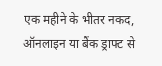एक महीने के भीतर नकद, ऑनलाइन या बैंक ड्राफ्ट से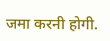जमा करनी होगी.